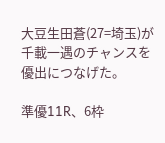大豆生田蒼(27=埼玉)が千載一遇のチャンスを優出につなげた。

準優11R、6枠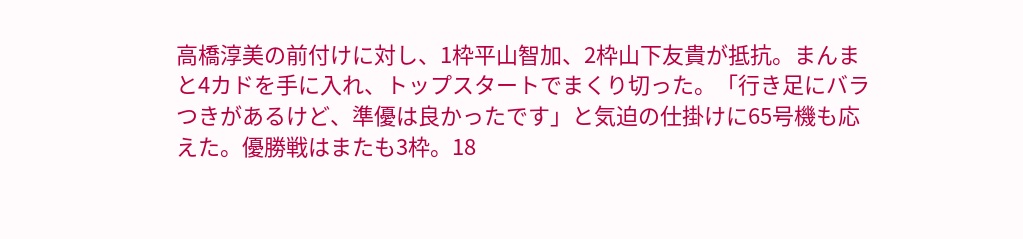高橋淳美の前付けに対し、1枠平山智加、2枠山下友貴が抵抗。まんまと4カドを手に入れ、トップスタートでまくり切った。「行き足にバラつきがあるけど、準優は良かったです」と気迫の仕掛けに65号機も応えた。優勝戦はまたも3枠。18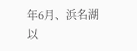年6月、浜名湖以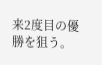来2度目の優勝を狙う。